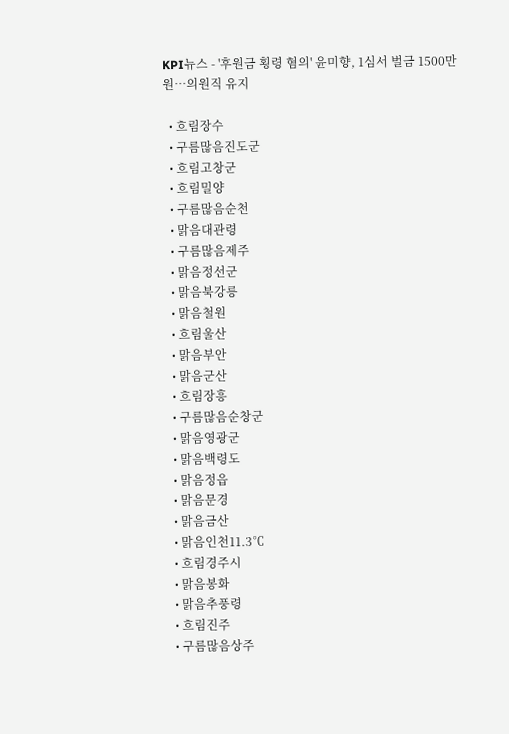KPI뉴스 - '후원금 횡령 혐의' 윤미향, 1심서 벌금 1500만원…의원직 유지

  • 흐림장수
  • 구름많음진도군
  • 흐림고창군
  • 흐림밀양
  • 구름많음순천
  • 맑음대관령
  • 구름많음제주
  • 맑음정선군
  • 맑음북강릉
  • 맑음철원
  • 흐림울산
  • 맑음부안
  • 맑음군산
  • 흐림장흥
  • 구름많음순창군
  • 맑음영광군
  • 맑음백령도
  • 맑음정읍
  • 맑음문경
  • 맑음금산
  • 맑음인천11.3℃
  • 흐림경주시
  • 맑음봉화
  • 맑음추풍령
  • 흐림진주
  • 구름많음상주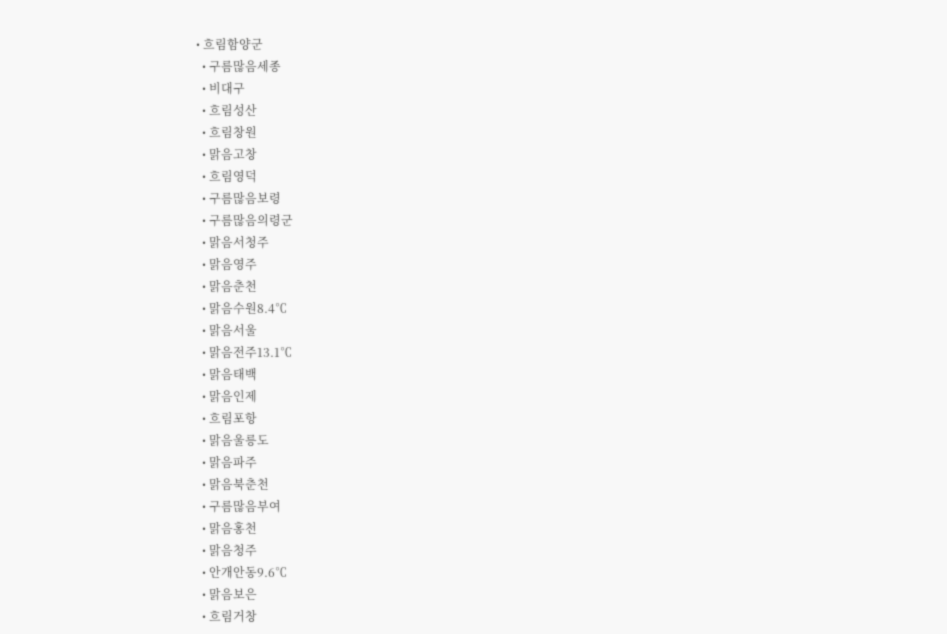• 흐림함양군
  • 구름많음세종
  • 비대구
  • 흐림성산
  • 흐림창원
  • 맑음고창
  • 흐림영덕
  • 구름많음보령
  • 구름많음의령군
  • 맑음서청주
  • 맑음영주
  • 맑음춘천
  • 맑음수원8.4℃
  • 맑음서울
  • 맑음전주13.1℃
  • 맑음태백
  • 맑음인제
  • 흐림포항
  • 맑음울릉도
  • 맑음파주
  • 맑음북춘천
  • 구름많음부여
  • 맑음홍천
  • 맑음청주
  • 안개안동9.6℃
  • 맑음보은
  • 흐림거창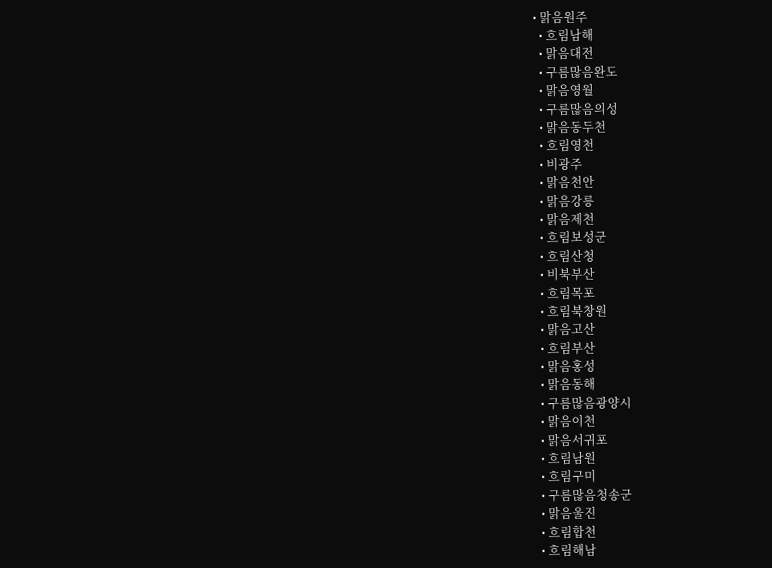• 맑음원주
  • 흐림남해
  • 맑음대전
  • 구름많음완도
  • 맑음영월
  • 구름많음의성
  • 맑음동두천
  • 흐림영천
  • 비광주
  • 맑음천안
  • 맑음강릉
  • 맑음제천
  • 흐림보성군
  • 흐림산청
  • 비북부산
  • 흐림목포
  • 흐림북창원
  • 맑음고산
  • 흐림부산
  • 맑음홍성
  • 맑음동해
  • 구름많음광양시
  • 맑음이천
  • 맑음서귀포
  • 흐림남원
  • 흐림구미
  • 구름많음청송군
  • 맑음울진
  • 흐림합천
  • 흐림해남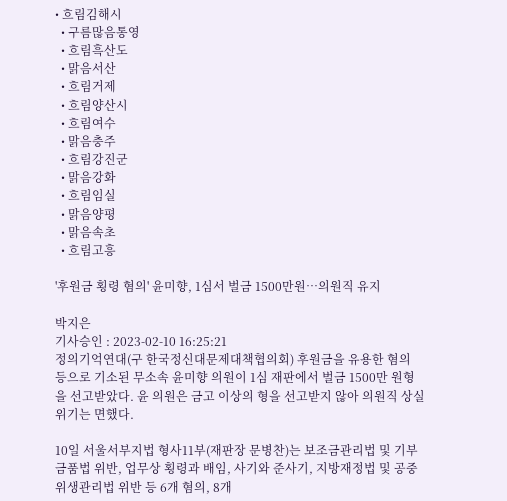• 흐림김해시
  • 구름많음통영
  • 흐림흑산도
  • 맑음서산
  • 흐림거제
  • 흐림양산시
  • 흐림여수
  • 맑음충주
  • 흐림강진군
  • 맑음강화
  • 흐림임실
  • 맑음양평
  • 맑음속초
  • 흐림고흥

'후원금 횡령 혐의' 윤미향, 1심서 벌금 1500만원…의원직 유지

박지은
기사승인 : 2023-02-10 16:25:21
정의기억연대(구 한국정신대문제대책협의회) 후원금을 유용한 혐의 등으로 기소된 무소속 윤미향 의원이 1심 재판에서 벌금 1500만 원형을 선고받았다. 윤 의원은 금고 이상의 형을 선고받지 않아 의원직 상실 위기는 면했다.

10일 서울서부지법 형사11부(재판장 문병찬)는 보조금관리법 및 기부금품법 위반, 업무상 횡령과 배임, 사기와 준사기, 지방재정법 및 공중위생관리법 위반 등 6개 혐의, 8개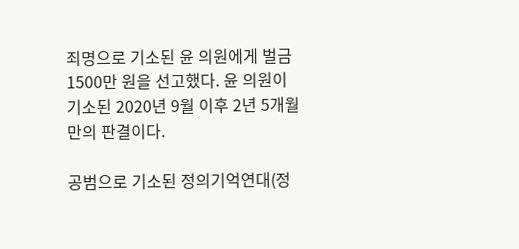죄명으로 기소된 윤 의원에게 벌금 1500만 원을 선고했다. 윤 의원이 기소된 2020년 9월 이후 2년 5개월 만의 판결이다.

공범으로 기소된 정의기억연대(정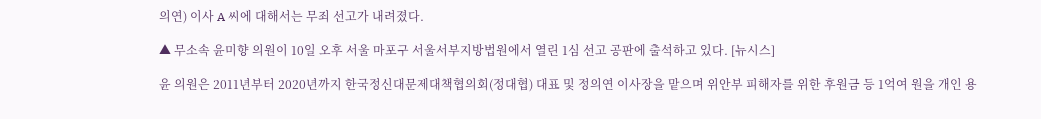의연) 이사 A 씨에 대해서는 무죄 선고가 내려졌다.

▲ 무소속 윤미향 의원이 10일 오후 서울 마포구 서울서부지방법원에서 열린 1심 선고 공판에 출석하고 있다. [뉴시스]

윤 의원은 2011년부터 2020년까지 한국정신대문제대책협의회(정대협) 대표 및 정의연 이사장을 맡으며 위안부 피해자를 위한 후원금 등 1억여 원을 개인 용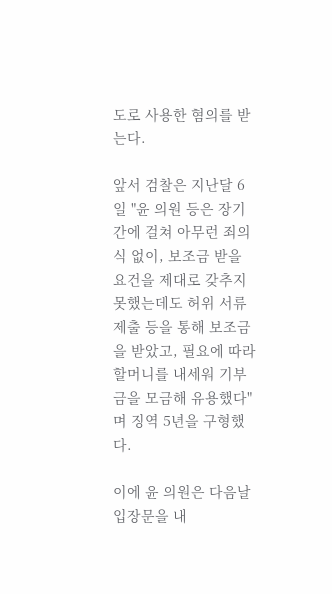도로 사용한 혐의를 받는다.

앞서 검찰은 지난달 6일 "윤 의원 등은 장기간에 걸쳐 아무런 죄의식 없이, 보조금 받을 요건을 제대로 갖추지 못했는데도 허위 서류 제출 등을 통해 보조금을 받았고, 필요에 따라 할머니를 내세워 기부금을 모금해 유용했다"며 징역 5년을 구형했다.

이에 윤 의원은 다음날 입장문을 내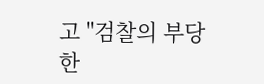고 "검찰의 부당한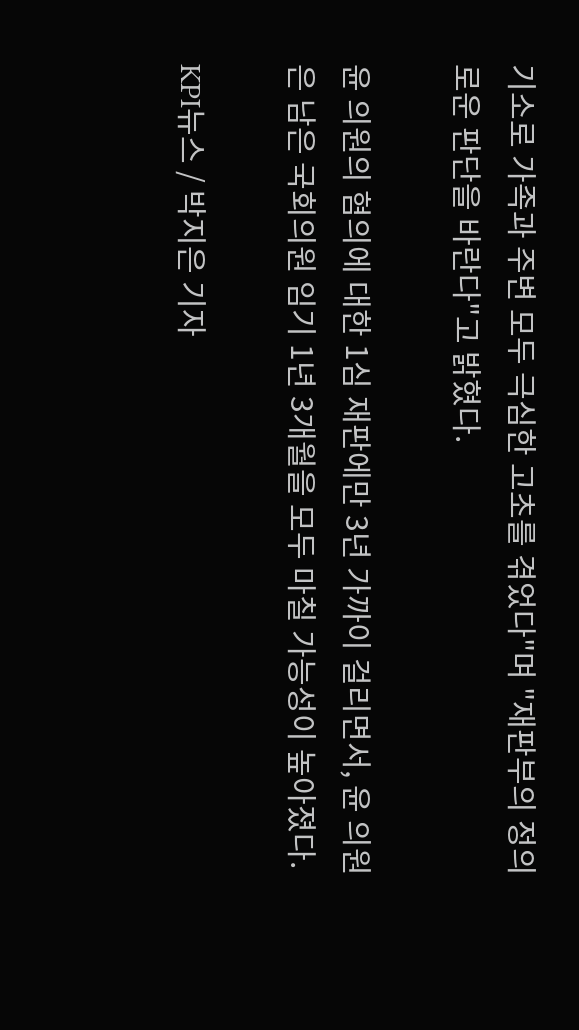기소로 가족과 주변 모두 극심한 고초를 겪었다"며 "재판부의 정의로운 판단을 바란다"고 밝혔다.

윤 의원의 혐의에 대한 1심 재판에만 3년 가까이 걸리면서, 윤 의원은 남은 국회의원 임기 1년 3개월을 모두 마칠 가능성이 높아졌다.

KPI뉴스 / 박지은 기자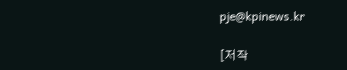pje@kpinews.kr

[저작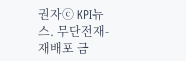권자ⓒ KPI뉴스. 무단전재-재배포 금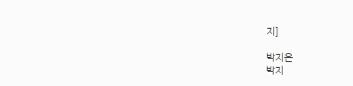지]

박지은
박지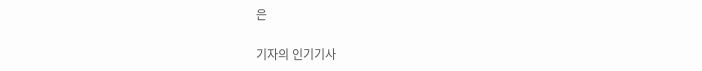은

기자의 인기기사